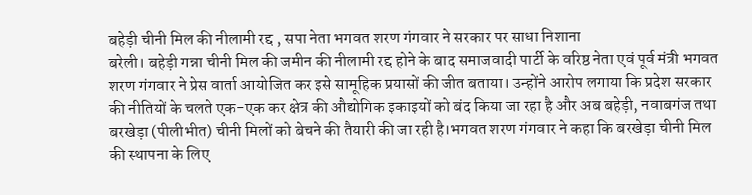बहेड़ी चीनी मिल की नीलामी रद्द , सपा नेता भगवत शरण गंगवार ने सरकार पर साधा निशाना
बरेली। बहेड़ी गन्ना चीनी मिल की जमीन की नीलामी रद्द होने के बाद समाजवादी पार्टी के वरिष्ठ नेता एवं पूर्व मंत्री भगवत शरण गंगवार ने प्रेस वार्ता आयोजित कर इसे सामूहिक प्रयासों की जीत बताया। उन्होंने आरोप लगाया कि प्रदेश सरकार की नीतियों के चलते एक-एक कर क्षेत्र की औद्योगिक इकाइयों को बंद किया जा रहा है और अब बहेड़ी, नवाबगंज तथा बरखेड़ा (पीलीभीत) चीनी मिलों को बेचने की तैयारी की जा रही है।भगवत शरण गंगवार ने कहा कि बरखेड़ा चीनी मिल की स्थापना के लिए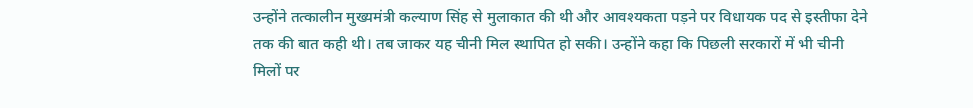उन्होंने तत्कालीन मुख्यमंत्री कल्याण सिंह से मुलाकात की थी और आवश्यकता पड़ने पर विधायक पद से इस्तीफा देने तक की बात कही थी। तब जाकर यह चीनी मिल स्थापित हो सकी। उन्होंने कहा कि पिछली सरकारों में भी चीनी मिलों पर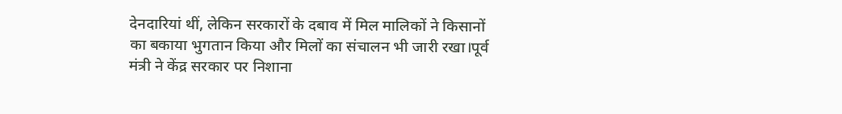देनदारियां थीं, लेकिन सरकारों के दबाव में मिल मालिकों ने किसानों का बकाया भुगतान किया और मिलों का संचालन भी जारी रखा।पूर्व मंत्री ने केंद्र सरकार पर निशाना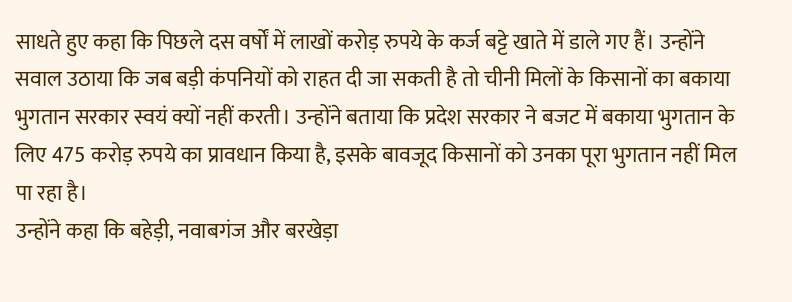साधते हुए कहा कि पिछले दस वर्षों में लाखों करोड़ रुपये के कर्ज बट्टे खाते में डाले गए हैं। उन्होंने सवाल उठाया कि जब बड़ी कंपनियों को राहत दी जा सकती है तो चीनी मिलों के किसानों का बकाया भुगतान सरकार स्वयं क्यों नहीं करती। उन्होंने बताया कि प्रदेश सरकार ने बजट में बकाया भुगतान के लिए 475 करोड़ रुपये का प्रावधान किया है, इसके बावजूद किसानों को उनका पूरा भुगतान नहीं मिल पा रहा है।
उन्होंने कहा कि बहेड़ी, नवाबगंज और बरखेड़ा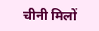चीनी मिलों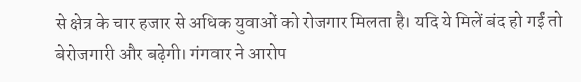से क्षेत्र के चार हजार से अधिक युवाओं को रोजगार मिलता है। यदि ये मिलें बंद हो गईं तो बेरोजगारी और बढ़ेगी। गंगवार ने आरोप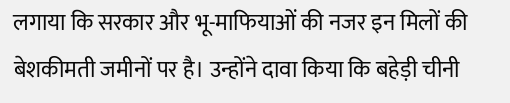लगाया कि सरकार और भू-माफियाओं की नजर इन मिलों की बेशकीमती जमीनों पर है। उन्होंने दावा किया कि बहेड़ी चीनी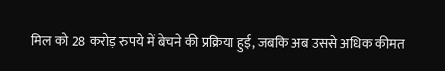मिल को 28 करोड़ रुपये में बेचने की प्रक्रिया हुई, जबकि अब उससे अधिक कीमत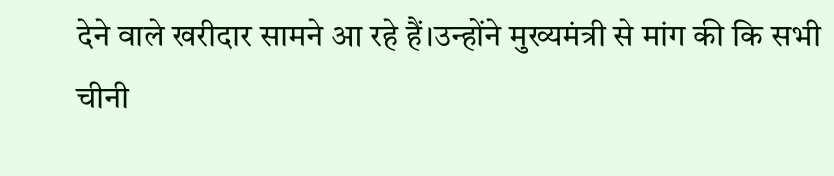देने वाले खरीदार सामने आ रहे हैं।उन्होंने मुख्यमंत्री से मांग की कि सभी चीनी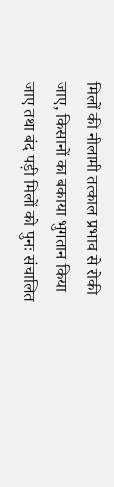मिलों की नीलामी तत्काल प्रभाव से रोकी जाए, किसानों का बकाया भुगतान किया जाए तथा बंद पड़ी मिलों को पुनः संचालित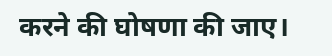करने की घोषणा की जाए।